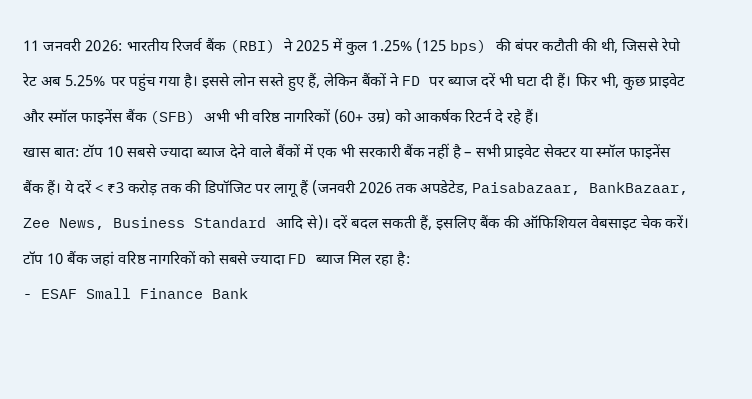11 जनवरी 2026: भारतीय रिजर्व बैंक (RBI) ने 2025 में कुल 1.25% (125 bps) की बंपर कटौती की थी, जिससे रेपो रेट अब 5.25% पर पहुंच गया है। इससे लोन सस्ते हुए हैं, लेकिन बैंकों ने FD पर ब्याज दरें भी घटा दी हैं। फिर भी, कुछ प्राइवेट और स्मॉल फाइनेंस बैंक (SFB) अभी भी वरिष्ठ नागरिकों (60+ उम्र) को आकर्षक रिटर्न दे रहे हैं।
खास बात: टॉप 10 सबसे ज्यादा ब्याज देने वाले बैंकों में एक भी सरकारी बैंक नहीं है – सभी प्राइवेट सेक्टर या स्मॉल फाइनेंस बैंक हैं। ये दरें < ₹3 करोड़ तक की डिपॉजिट पर लागू हैं (जनवरी 2026 तक अपडेटेड, Paisabazaar, BankBazaar, Zee News, Business Standard आदि से)। दरें बदल सकती हैं, इसलिए बैंक की ऑफिशियल वेबसाइट चेक करें।
टॉप 10 बैंक जहां वरिष्ठ नागरिकों को सबसे ज्यादा FD ब्याज मिल रहा है:
- ESAF Small Finance Bank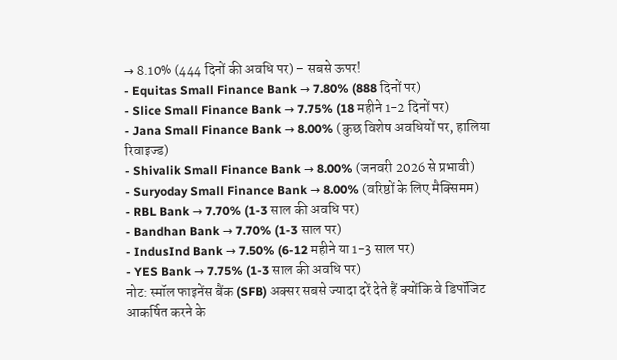→ 8.10% (444 दिनों की अवधि पर) – सबसे ऊपर!
- Equitas Small Finance Bank → 7.80% (888 दिनों पर)
- Slice Small Finance Bank → 7.75% (18 महीने 1-2 दिनों पर)
- Jana Small Finance Bank → 8.00% (कुछ विशेष अवधियों पर, हालिया रिवाइज्ड)
- Shivalik Small Finance Bank → 8.00% (जनवरी 2026 से प्रभावी)
- Suryoday Small Finance Bank → 8.00% (वरिष्ठों के लिए मैक्सिमम)
- RBL Bank → 7.70% (1-3 साल की अवधि पर)
- Bandhan Bank → 7.70% (1-3 साल पर)
- IndusInd Bank → 7.50% (6-12 महीने या 1-3 साल पर)
- YES Bank → 7.75% (1-3 साल की अवधि पर)
नोट: स्मॉल फाइनेंस बैंक (SFB) अक्सर सबसे ज्यादा दरें देते हैं क्योंकि वे डिपॉजिट आकर्षित करने के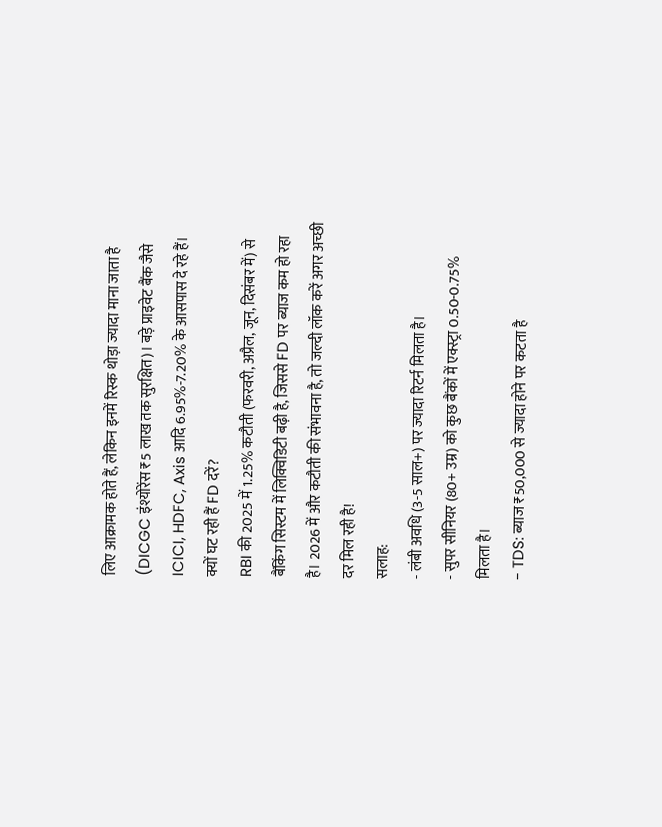लिए आक्रामक होते हैं, लेकिन इनमें रिस्क थोड़ा ज्यादा माना जाता है (DICGC इंश्योरेंस ₹5 लाख तक सुरक्षित)। बड़े प्राइवेट बैंक जैसे ICICI, HDFC, Axis आदि 6.95%-7.20% के आसपास दे रहे हैं।
क्यों घट रही हैं FD दरें?
RBI की 2025 में 1.25% कटौती (फरवरी, अप्रैल, जून, दिसंबर में) से बैंकिंग सिस्टम में लिक्विडिटी बढ़ी है, जिससे FD पर ब्याज कम हो रहा है। 2026 में और कटौती की संभावना है, तो जल्दी लॉक करें अगर अच्छी दर मिल रही है!
सलाह:
- लंबी अवधि (3-5 साल+) पर ज्यादा रिटर्न मिलता है।
- सुपर सीनियर (80+ उम्र) को कुछ बैंकों में एक्स्ट्रा 0.50-0.75% मिलता है।
- TDS: ब्याज ₹50,000 से ज्यादा होने पर कटता है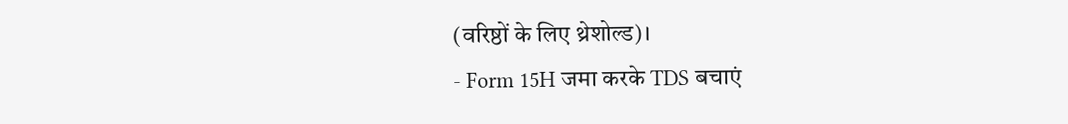(वरिष्ठों के लिए थ्रेशोल्ड)।
- Form 15H जमा करके TDS बचाएं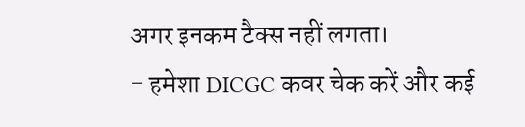अगर इनकम टैक्स नहीं लगता।
- हमेशा DICGC कवर चेक करें और कई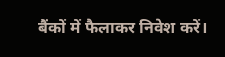बैंकों में फैलाकर निवेश करें।